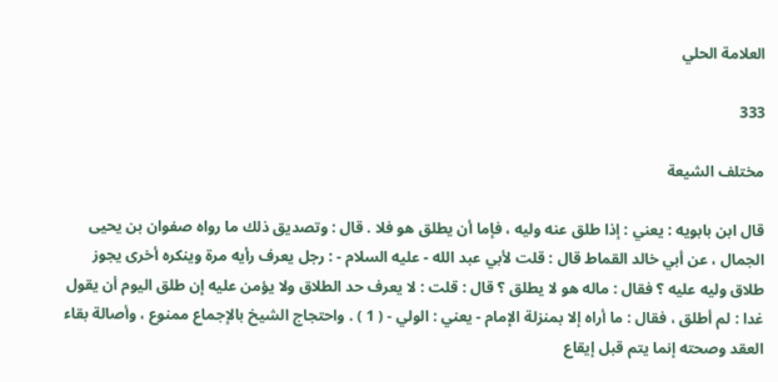العلامة الحلي

333

مختلف الشيعة

قال ابن بابويه : يعني : إذا طلق عنه وليه ، فإما أن يطلق هو فلا . قال : وتصديق ذلك ما رواه صفوان بن يحيى الجمال ، عن أبي خالد القماط قال : قلت لأبي عبد الله - عليه السلام - : رجل يعرف رأيه مرة وينكره أخرى يجوز طلاق وليه عليه ؟ فقال : ماله هو لا يطلق ؟ قال : قلت : لا يعرف حد الطلاق ولا يؤمن عليه إن طلق اليوم أن يقول غدا : لم أطلق ، فقال : ما أراه إلا بمنزلة الإمام - يعني : الولي - ( 1 ) . واحتجاج الشيخ بالإجماع ممنوع ، وأصالة بقاء العقد وصحته إنما يتم قبل إيقاع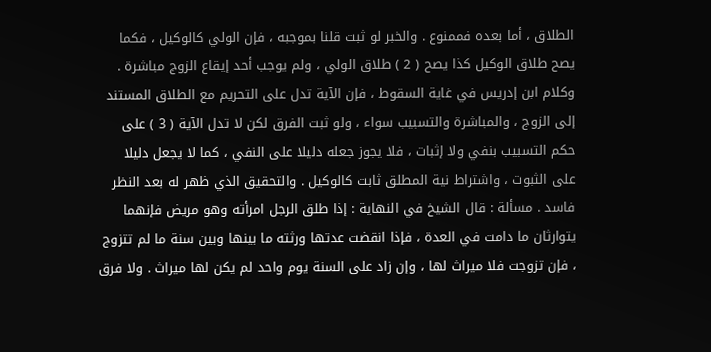الطلاق ، أما بعده فممنوع . والخبر لو ثبت قلنا بموجبه ، فإن الولي كالوكيل ، فكما يصح طلاق الوكيل كذا يصح ( 2 ) طلاق الولي ، ولم يوجب أحد إيقاع الزوج مباشرة . وكلام ابن إدريس في غاية السقوط ، فإن الآية تدل على التحريم مع الطلاق المستند إلى الزوج ، والمباشرة والتسبيب سواء ، ولو ثبت الفرق لكن لا تدل الآية ( 3 ) على حكم التسبيب بنفي ولا إثبات ، فلا يجوز جعله دليلا على النفي ، كما لا يجعل دليلا على الثبوت ، واشتراط نية المطلق ثابت كالوكيل . والتحقيق الذي ظهر له بعد النظر فاسد . مسألة : قال الشيخ في النهاية : إذا طلق الرجل امرأته وهو مريض فإنهما يتوارثان ما دامت في العدة ، فإذا انقضت عدتها ورثته ما بينها وبين سنة ما لم تتزوج ، فإن تزوجت فلا ميراث لها ، وإن زاد على السنة يوم واحد لم يكن لها ميراث . ولا فرق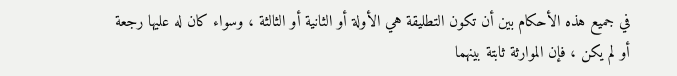في جميع هذه الأحكام بين أن تكون التطليقة هي الأولة أو الثانية أو الثالثة ، وسواء كان له عليها رجعة أو لم يكن ، فإن الموارثة ثابتة بينهما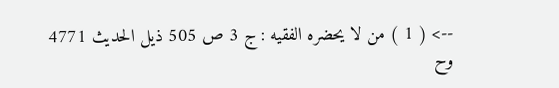--> ( 1 ) من لا يحضره الفقيه : ج 3 ص 505 ذيل الحديث 4771 وح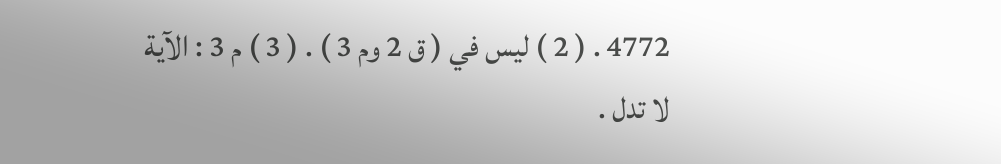4772 . ( 2 ) ليس في ( ق 2 وم 3 ) . ( 3 ) م 3 : الآية لا تدل .